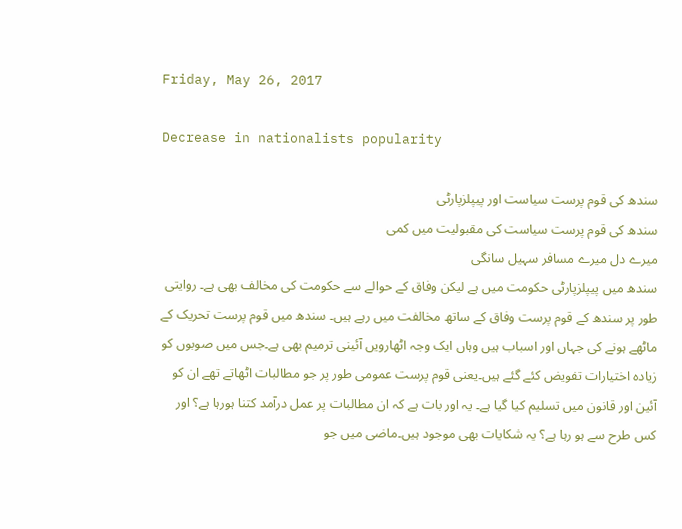Friday, May 26, 2017

Decrease in nationalists popularity

سندھ کی قوم پرست سیاست اور پیپلزپارٹی
سندھ کی قوم پرست سیاست کی مقبولیت میں کمی
میرے دل میرے مسافر سہیل سانگی
سندھ میں پیپلزپارٹی حکومت میں ہے لیکن وفاق کے حوالے سے حکومت کی مخالف بھی ہے۔ روایتی طور پر سندھ کے قوم پرست وفاق کے ساتھ مخالفت میں رہے ہیں۔ سندھ میں قوم پرست تحریک کے ماٹھے ہونے کی جہاں اور اسباب ہیں وہاں ایک وجہ اٹھارویں آئینی ترمیم بھی ہے۔جس میں صوبوں کو زیادہ اختیارات تفویض کئے گئے ہیں۔یعنی قوم پرست عمومی طور پر جو مطالبات اٹھاتے تھے ان کو آئین اور قانون میں تسلیم کیا گیا ہے۔ یہ اور بات ہے کہ ان مطالبات پر عمل درآمد کتنا ہورہا ہے؟ اور کس طرح سے ہو رہا ہے؟ یہ شکایات بھی موجود ہیں۔ماضی میں جو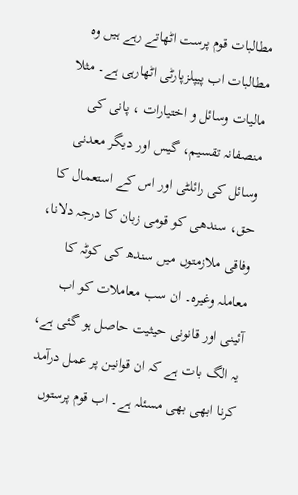مطالبات قوم پرست اٹھاتے رہے ہیں وہ مطالبات اب پیپلزپارٹی اٹھارہی ہے۔ مثلا مالیات وسائل و اختیارات ، پانی کی منصفانہ تقسیم، گیس اور دیگر معدنی وسائل کی رائلٹی اور اس کے استعمال کا حق، سندھی کو قومی زبان کا درجہ دلانا، وفاقی ملازمتوں میں سندھ کی کوٹہ کا معاملہ وغیرہ۔ ان سب معاملات کو اب آئینی اور قانونی حیثیت حاصل ہو گئی ہے، یہ الگ بات ہے کہ ان قوانین پر عمل درآمد کرنا ابھی بھی مسئلہ ہے۔ اب قوم پرستوں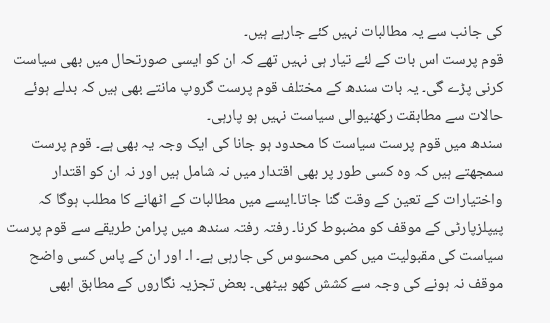کی جانب سے یہ مطالبات نہیں کئے جارہے ہیں۔
قوم پرست اس بات کے لئے تیار ہی نہیں تھے کہ ان کو ایسی صورتحال میں بھی سیاست کرنی پڑے گی۔ یہ بات سندھ کے مختلف قوم پرست گروپ مانتے بھی ہیں کہ بدلے ہوئے حالات سے مطابقت رکھنیوالی سیاست نہیں ہو پارہی۔
سندھ میں قوم پرست سیاست کا محدود ہو جانا کی ایک وجہ یہ بھی ہے۔ قوم پرست سمجھتے ہیں کہ وہ کسی طور پر بھی اقتدار میں نہ شامل ہیں اور نہ ان کو اقتدار واختیارات کے تعین کے وقت گنا جاتا۔ایسے میں مطالبات کے اٹھانے کا مطلب ہوگا کہ پیپلزپارٹی کے موقف کو مضبوط کرنا۔ رفتہ رفتہ سندھ میں پرامن طریقے سے قوم پرست سیاست کی مقبولیت میں کمی محسوس کی جارہی ہے۔ ا۔ اور ان کے پاس کسی واضح موقف نہ ہونے کی وجہ سے کشش کھو بیٹھی۔ بعض تجزیہ نگاروں کے مطابق ابھی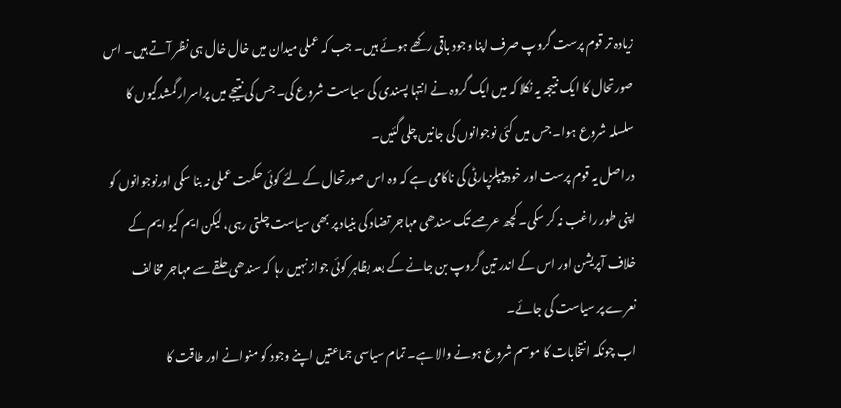زیادہ تر قوم پرست گروپ صرف اپنا وجود باقی رکھے ہوئے ہیں۔ جب کہ عملی میدان میں خال خال ہی نظر آتے ہیں۔ اس صورتحال کا ایک نتیجہ یہ نکلا کہ میں ایک گروہ نے انتہا پسندی کی سیاست شروع کی۔ جس کی نتیجے میں پراسرار گمشدگیوں کا سلسلہ شروع ہوا۔ جس میں کئی نوجوانوں کی جانیں چلی گئیں۔
دراصل یہ قوم پرست اور خود پیپلزپارٹی کی ناکامی ہے کہ وہ اس صورتحال کے لئے کوئی حکمت عملی نہ بنا سکی اورنوجوانوں کو اپنی طور راغب نہ کر سکی۔ کچھ عرصے تک سندھی مہاجر تضاد کی بنیاد پر بھی سیاست چلتی رہی، لیکن ایم کیو ایم کے خلاف آپریشن اور اس کے اندر تین گروپ بن جانے کے بعد بظاہر کوئی جواز نہیں رہا کہ سندھی حلقے سے مہاجر مخالف نعرے پر سیاست کی جائے۔
اب چونکہ انتخابات کا موسم شروع ہونے والا ہے۔ تمام سیاسی جماعتیں اپنے وجود کو منوانے اور طاقت کا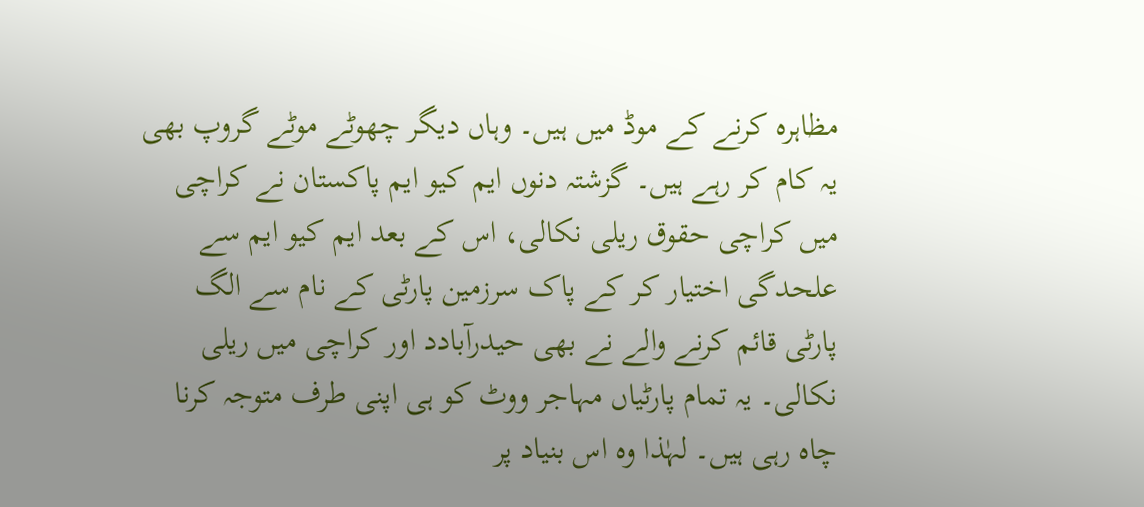مظاہرہ کرنے کے موڈ میں ہیں۔ وہاں دیگر چھوٹے موٹے گروپ بھی یہ کام کر رہے ہیں۔ گزشتہ دنوں ایم کیو ایم پاکستان نے کراچی میں کراچی حقوق ریلی نکالی، اس کے بعد ایم کیو ایم سے علحدگی اختیار کر کے پاک سرزمین پارٹی کے نام سے الگ پارٹی قائم کرنے والے نے بھی حیدرآبادد اور کراچی میں ریلی نکالی۔ یہ تمام پارٹیاں مہاجر ووٹ کو ہی اپنی طرف متوجہ کرنا چاہ رہی ہیں۔ لہٰذا وہ اس بنیاد پر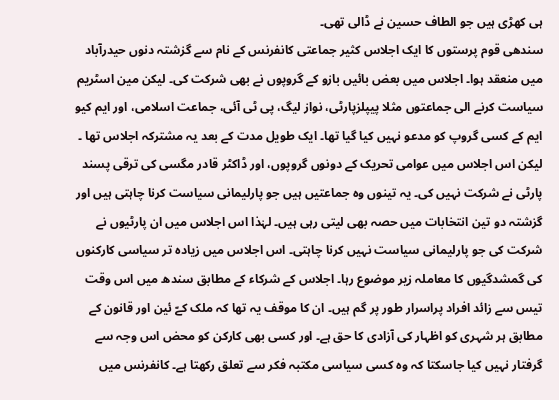ہی کھڑی ہیں جو الطاف حسین نے ڈالی تھی۔
سندھی قوم پرستوں کا ایک اجلاس کثیر جماعتی کانفرنس کے نام سے گزشتہ دنوں حیدرآباد میں منعقد ہوا۔ اجلاس میں بعض بائیں بازو کے گروپوں نے بھی شرکت کی۔ لیکن مین اسٹریم سیاست کرنے الی جماعتوں مثلا پیپلزپارٹی، نواز لیگ، پی ٹی آئی، جماعت اسلامی، اور ایم کیو ایم کے کسی گروپ کو مدعو نہیں کیا گیا تھا۔ ایک طویل مدت کے بعد یہ مشترکہ اجلاس تھا ۔ لیکن اس اجلاس میں عوامی تحریک کے دونوں گروپوں، اور ڈاکٹر قادر مگسی کی ترقی پسند پارٹی نے شرکت نہیں کی۔ یہ تینوں وہ جماعتیں ہیں جو پارلیمانی سیاست کرنا چاہتی ہیں اور گزشتہ دو تین انتخابات میں حصہ بھی لیتی رہی ہیں۔ لہٰذا اس اجلاس میں ان پارٹیوں نے شرکت کی جو پارلیمانی سیاست نہیں کرنا چاہتی۔ اس اجلاس میں زیادہ تر سیاسی کارکنوں کی گمشدگیوں کا معاملہ زیر موضوع رہا۔ اجلاس کے شرکاء کے مطابق سندھ میں اس وقت تیس سے زائد افراد پراسرار طور پر گم ہیں۔ ان کا موقف یہ تھا کہ ملک کےّ ئین اور قانون کے مطابق ہر شہری کو اظہار کی آزادی کا حق ہے۔ اور کسی بھی کارکن کو محض اس وجہ سے گرفتار نہیں کیا جاسکتا کہ وہ کسی سیاسی مکتبہ فکر سے تعلق رکھتا ہے۔ کانفرنس میں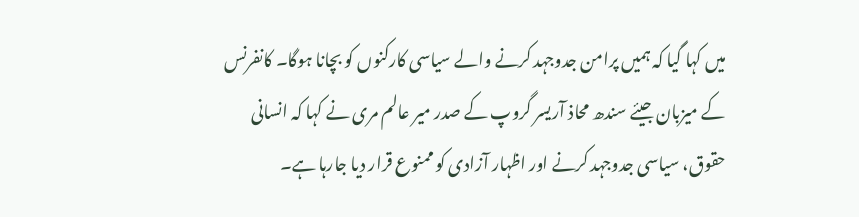میں کہا گیا کہ ہمیں پرامن جدوجہد کرنے والے سیاسی کارکنوں کو بچانا ہوگا۔ کانفرنس کے میزبان جیئے سندھ محاذ آریسر گروپ کے صدر میر عالم مری نے کہا کہ انسانی حقوق، سیاسی جدوجہد کرنے اور اظہار آزادی کو ممنوع قرار دیا جارہا ہے۔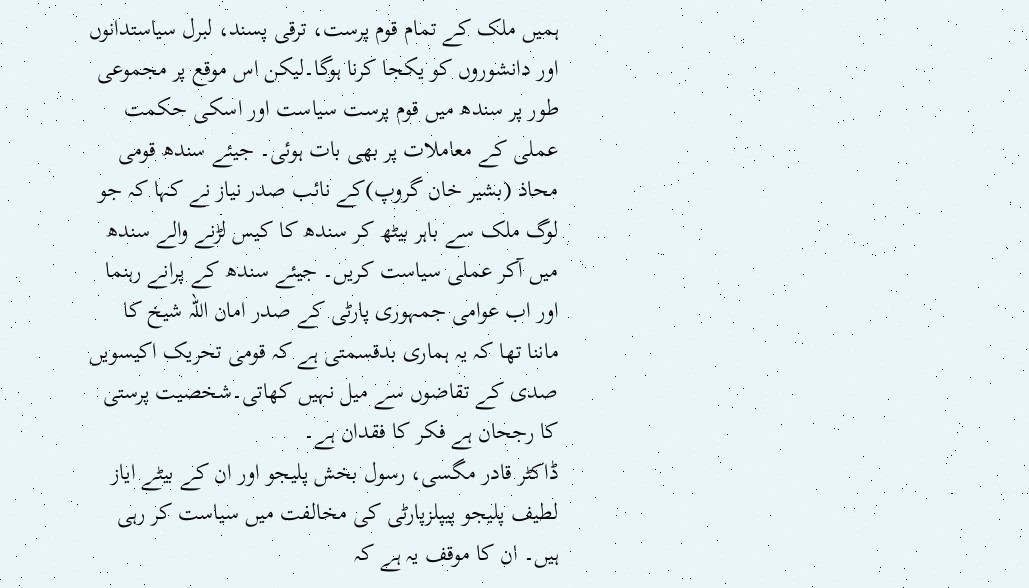ہمیں ملک کے تمام قوم پرست، ترقی پسند، لبرل سیاستدانوں اور دانشوروں کو یکجا کرنا ہوگا۔لیکن اس موقع پر مجموعی طور پر سندھ میں قوم پرست سیاست اور اسکی حکمت عملی کے معاملات پر بھی بات ہوئی۔ جیئے سندھ قومی محاذ (بشیر خان گروپ)کے نائب صدر نیاز نے کہا کہ جو لوگ ملک سے باہر بیٹھ کر سندھ کا کیس لڑنے والے سندھ میں آکر عملی سیاست کریں۔ جیئے سندھ کے پرانے رہنما اور اب عوامی جمہوری پارٹی کے صدر امان اللہ شیخ کا ماننا تھا کہ یہ ہماری بدقسمتی ہے کہ قومی تحریک اکیسویں صدی کے تقاضوں سے میل نہیں کھاتی۔شخصیت پرستی کا رجحان ہے فکر کا فقدان ہے۔
ڈاکٹر قادر مگسی، رسول بخش پلیجو اور ان کے بیٹے ایاز لطیف پلیجو پیپلزپارٹی کی مخالفت میں سیاست کر رہی ہیں۔ ان کا موقف یہ ہے کہ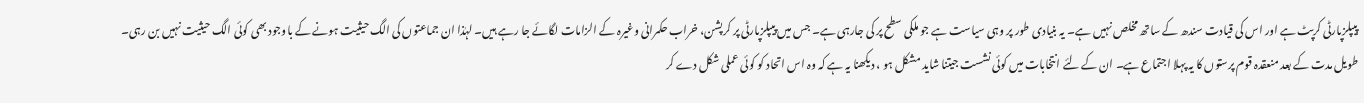پیپلزپارٹی کرپٹ ہے اور اس کی قیادت سندھ کے ساتھ مخلص نہیں ہے۔ یہ بنیادی طور پر وہی سیاست ہے جو ملکی سطح پر کی جارہی ہے۔ جس میں پیپلزپارٹی پر کرپشن، خراب حکمرانی وغیرہ کے الزامات لگائے جا رہے ہیں۔ لہٰذا ان جماعتوں کی الگ حیثیت ہونے کے باوجود بھی کوئی الگ حیثیت نہیں بن رہی۔
طویل مدت کے بعد منعقدہ قوم پرستوں کا یہ پہلا اجتماع ہے۔ ان کے لئے انتخابات میں کوئی نشست جیتنا شاید مشکل ہو ، دیکھنا یہ ہے کہ وہ اس اتحاد کو کوئی عملی شکل دے کر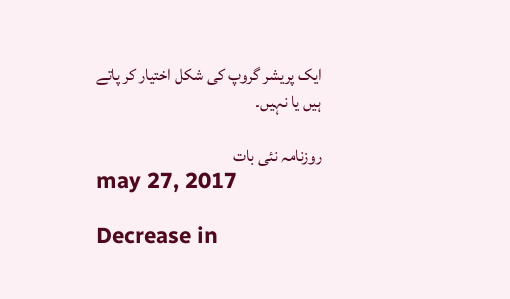ایک پریشر گروپ کی شکل اختیار کر پاتے ہیں یا نہیں۔

روزنامہ نئی بات
may 27, 2017

Decrease in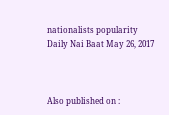nationalists popularity
Daily Nai Baat May 26, 2017



Also published on :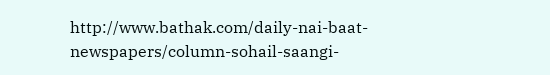http://www.bathak.com/daily-nai-baat-newspapers/column-sohail-saangi-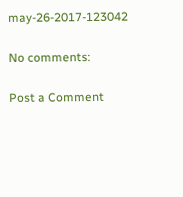may-26-2017-123042

No comments:

Post a Comment